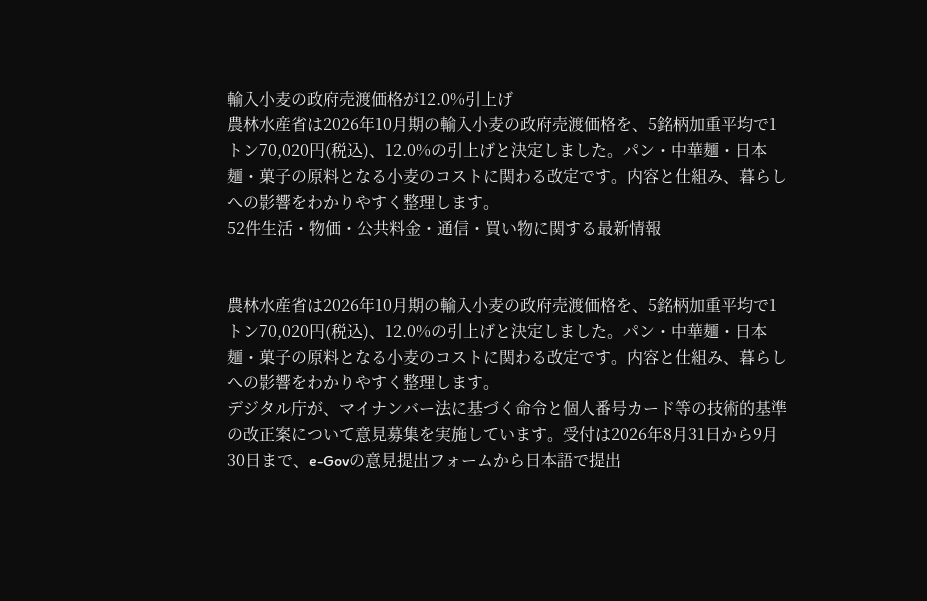輸入小麦の政府売渡価格が12.0%引上げ
農林水産省は2026年10月期の輸入小麦の政府売渡価格を、5銘柄加重平均で1トン70,020円(税込)、12.0%の引上げと決定しました。パン・中華麺・日本麺・菓子の原料となる小麦のコストに関わる改定です。内容と仕組み、暮らしへの影響をわかりやすく整理します。
52件生活・物価・公共料金・通信・買い物に関する最新情報


農林水産省は2026年10月期の輸入小麦の政府売渡価格を、5銘柄加重平均で1トン70,020円(税込)、12.0%の引上げと決定しました。パン・中華麺・日本麺・菓子の原料となる小麦のコストに関わる改定です。内容と仕組み、暮らしへの影響をわかりやすく整理します。
デジタル庁が、マイナンバー法に基づく命令と個人番号カード等の技術的基準の改正案について意見募集を実施しています。受付は2026年8月31日から9月30日まで、e-Govの意見提出フォームから日本語で提出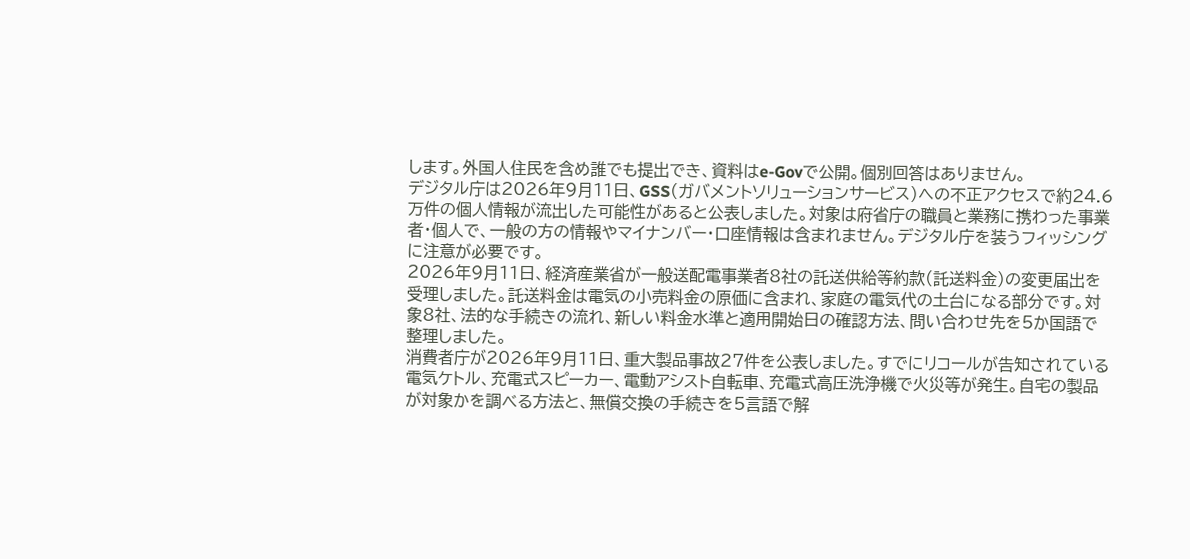します。外国人住民を含め誰でも提出でき、資料はe-Govで公開。個別回答はありません。
デジタル庁は2026年9月11日、GSS(ガバメントソリューションサービス)への不正アクセスで約24.6万件の個人情報が流出した可能性があると公表しました。対象は府省庁の職員と業務に携わった事業者・個人で、一般の方の情報やマイナンバー・口座情報は含まれません。デジタル庁を装うフィッシングに注意が必要です。
2026年9月11日、経済産業省が一般送配電事業者8社の託送供給等約款(託送料金)の変更届出を受理しました。託送料金は電気の小売料金の原価に含まれ、家庭の電気代の土台になる部分です。対象8社、法的な手続きの流れ、新しい料金水準と適用開始日の確認方法、問い合わせ先を5か国語で整理しました。
消費者庁が2026年9月11日、重大製品事故27件を公表しました。すでにリコールが告知されている電気ケトル、充電式スピーカー、電動アシスト自転車、充電式高圧洗浄機で火災等が発生。自宅の製品が対象かを調べる方法と、無償交換の手続きを5言語で解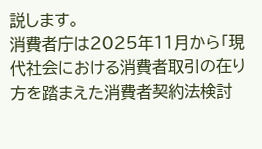説します。
消費者庁は2025年11月から「現代社会における消費者取引の在り方を踏まえた消費者契約法検討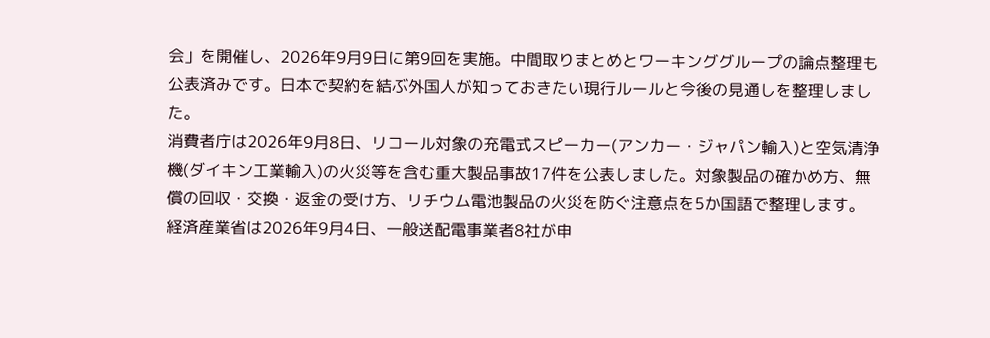会」を開催し、2026年9月9日に第9回を実施。中間取りまとめとワーキンググループの論点整理も公表済みです。日本で契約を結ぶ外国人が知っておきたい現行ルールと今後の見通しを整理しました。
消費者庁は2026年9月8日、リコール対象の充電式スピーカー(アンカー・ジャパン輸入)と空気清浄機(ダイキン工業輸入)の火災等を含む重大製品事故17件を公表しました。対象製品の確かめ方、無償の回収・交換・返金の受け方、リチウム電池製品の火災を防ぐ注意点を5か国語で整理します。
経済産業省は2026年9月4日、一般送配電事業者8社が申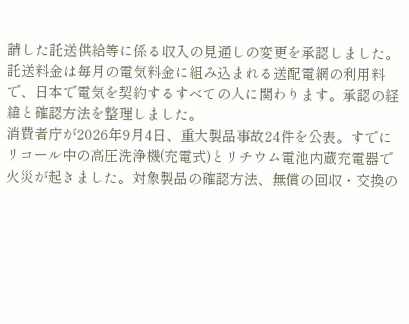請した託送供給等に係る収入の見通しの変更を承認しました。託送料金は毎月の電気料金に組み込まれる送配電網の利用料で、日本で電気を契約するすべての人に関わります。承認の経緯と確認方法を整理しました。
消費者庁が2026年9月4日、重大製品事故24件を公表。すでにリコール中の高圧洗浄機(充電式)とリチウム電池内蔵充電器で火災が起きました。対象製品の確認方法、無償の回収・交換の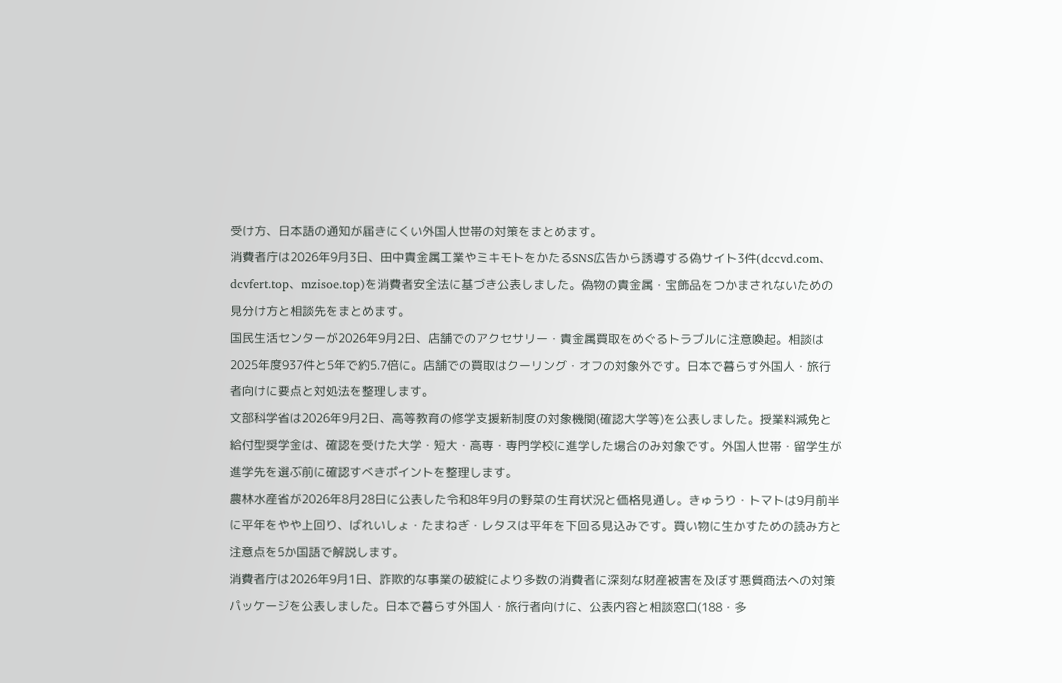受け方、日本語の通知が届きにくい外国人世帯の対策をまとめます。
消費者庁は2026年9月3日、田中貴金属工業やミキモトをかたるSNS広告から誘導する偽サイト3件(dccvd.com、dcvfert.top、mzisoe.top)を消費者安全法に基づき公表しました。偽物の貴金属・宝飾品をつかまされないための見分け方と相談先をまとめます。
国民生活センターが2026年9月2日、店舗でのアクセサリー・貴金属買取をめぐるトラブルに注意喚起。相談は2025年度937件と5年で約5.7倍に。店舗での買取はクーリング・オフの対象外です。日本で暮らす外国人・旅行者向けに要点と対処法を整理します。
文部科学省は2026年9月2日、高等教育の修学支援新制度の対象機関(確認大学等)を公表しました。授業料減免と給付型奨学金は、確認を受けた大学・短大・高専・専門学校に進学した場合のみ対象です。外国人世帯・留学生が進学先を選ぶ前に確認すべきポイントを整理します。
農林水産省が2026年8月28日に公表した令和8年9月の野菜の生育状況と価格見通し。きゅうり・トマトは9月前半に平年をやや上回り、ばれいしょ・たまねぎ・レタスは平年を下回る見込みです。買い物に生かすための読み方と注意点を5か国語で解説します。
消費者庁は2026年9月1日、詐欺的な事業の破綻により多数の消費者に深刻な財産被害を及ぼす悪質商法への対策パッケージを公表しました。日本で暮らす外国人・旅行者向けに、公表内容と相談窓口(188・多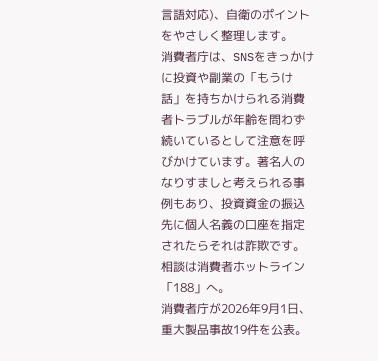言語対応)、自衛のポイントをやさしく整理します。
消費者庁は、SNSをきっかけに投資や副業の「もうけ話」を持ちかけられる消費者トラブルが年齢を問わず続いているとして注意を呼びかけています。著名人のなりすましと考えられる事例もあり、投資資金の振込先に個人名義の口座を指定されたらそれは詐欺です。相談は消費者ホットライン「188」へ。
消費者庁が2026年9月1日、重大製品事故19件を公表。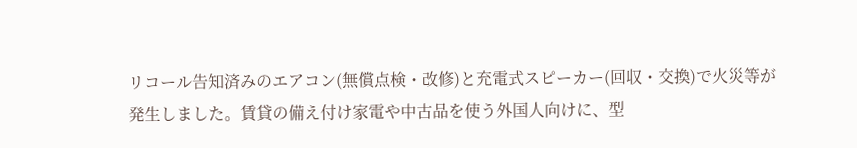リコール告知済みのエアコン(無償点検・改修)と充電式スピーカー(回収・交換)で火災等が発生しました。賃貸の備え付け家電や中古品を使う外国人向けに、型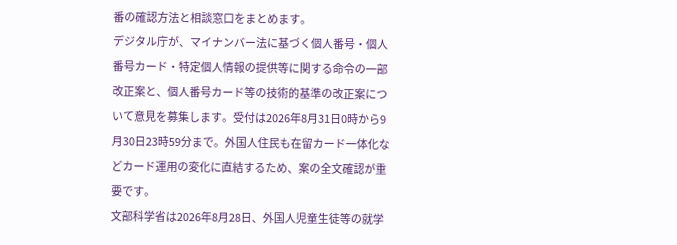番の確認方法と相談窓口をまとめます。
デジタル庁が、マイナンバー法に基づく個人番号・個人番号カード・特定個人情報の提供等に関する命令の一部改正案と、個人番号カード等の技術的基準の改正案について意見を募集します。受付は2026年8月31日0時から9月30日23時59分まで。外国人住民も在留カード一体化などカード運用の変化に直結するため、案の全文確認が重要です。
文部科学省は2026年8月28日、外国人児童生徒等の就学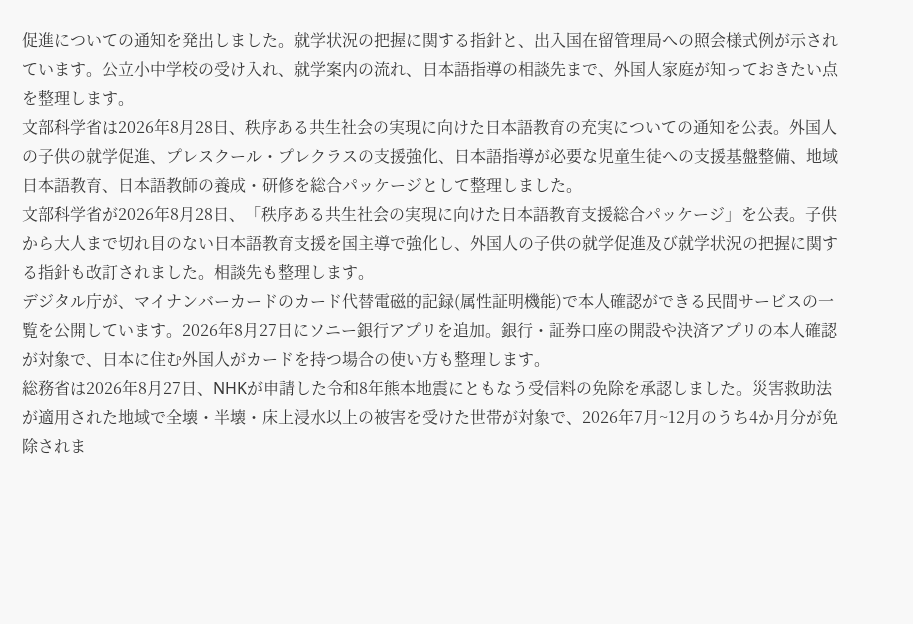促進についての通知を発出しました。就学状況の把握に関する指針と、出入国在留管理局への照会様式例が示されています。公立小中学校の受け入れ、就学案内の流れ、日本語指導の相談先まで、外国人家庭が知っておきたい点を整理します。
文部科学省は2026年8月28日、秩序ある共生社会の実現に向けた日本語教育の充実についての通知を公表。外国人の子供の就学促進、プレスクール・プレクラスの支援強化、日本語指導が必要な児童生徒への支援基盤整備、地域日本語教育、日本語教師の養成・研修を総合パッケージとして整理しました。
文部科学省が2026年8月28日、「秩序ある共生社会の実現に向けた日本語教育支援総合パッケージ」を公表。子供から大人まで切れ目のない日本語教育支援を国主導で強化し、外国人の子供の就学促進及び就学状況の把握に関する指針も改訂されました。相談先も整理します。
デジタル庁が、マイナンバーカードのカード代替電磁的記録(属性証明機能)で本人確認ができる民間サービスの一覧を公開しています。2026年8月27日にソニー銀行アプリを追加。銀行・証券口座の開設や決済アプリの本人確認が対象で、日本に住む外国人がカードを持つ場合の使い方も整理します。
総務省は2026年8月27日、NHKが申請した令和8年熊本地震にともなう受信料の免除を承認しました。災害救助法が適用された地域で全壊・半壊・床上浸水以上の被害を受けた世帯が対象で、2026年7月~12月のうち4か月分が免除されま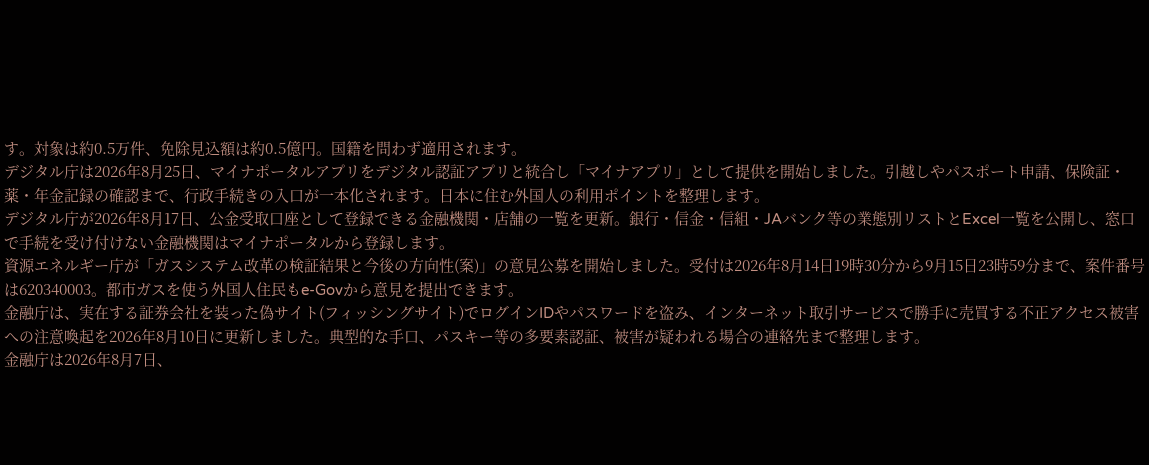す。対象は約0.5万件、免除見込額は約0.5億円。国籍を問わず適用されます。
デジタル庁は2026年8月25日、マイナポータルアプリをデジタル認証アプリと統合し「マイナアプリ」として提供を開始しました。引越しやパスポート申請、保険証・薬・年金記録の確認まで、行政手続きの入口が一本化されます。日本に住む外国人の利用ポイントを整理します。
デジタル庁が2026年8月17日、公金受取口座として登録できる金融機関・店舗の一覧を更新。銀行・信金・信組・JAバンク等の業態別リストとExcel一覧を公開し、窓口で手続を受け付けない金融機関はマイナポータルから登録します。
資源エネルギー庁が「ガスシステム改革の検証結果と今後の方向性(案)」の意見公募を開始しました。受付は2026年8月14日19時30分から9月15日23時59分まで、案件番号は620340003。都市ガスを使う外国人住民もe-Govから意見を提出できます。
金融庁は、実在する証券会社を装った偽サイト(フィッシングサイト)でログインIDやパスワードを盗み、インターネット取引サービスで勝手に売買する不正アクセス被害への注意喚起を2026年8月10日に更新しました。典型的な手口、パスキー等の多要素認証、被害が疑われる場合の連絡先まで整理します。
金融庁は2026年8月7日、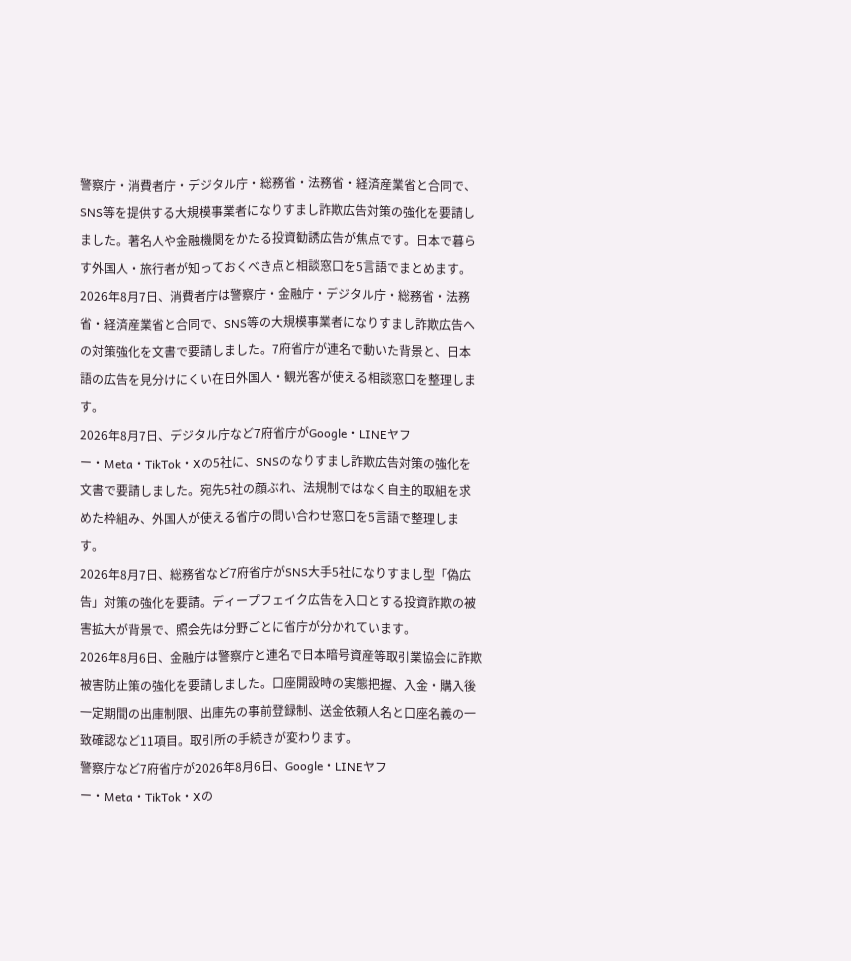警察庁・消費者庁・デジタル庁・総務省・法務省・経済産業省と合同で、SNS等を提供する大規模事業者になりすまし詐欺広告対策の強化を要請しました。著名人や金融機関をかたる投資勧誘広告が焦点です。日本で暮らす外国人・旅行者が知っておくべき点と相談窓口を5言語でまとめます。
2026年8月7日、消費者庁は警察庁・金融庁・デジタル庁・総務省・法務省・経済産業省と合同で、SNS等の大規模事業者になりすまし詐欺広告への対策強化を文書で要請しました。7府省庁が連名で動いた背景と、日本語の広告を見分けにくい在日外国人・観光客が使える相談窓口を整理します。
2026年8月7日、デジタル庁など7府省庁がGoogle・LINEヤフー・Meta・TikTok・Xの5社に、SNSのなりすまし詐欺広告対策の強化を文書で要請しました。宛先5社の顔ぶれ、法規制ではなく自主的取組を求めた枠組み、外国人が使える省庁の問い合わせ窓口を5言語で整理します。
2026年8月7日、総務省など7府省庁がSNS大手5社になりすまし型「偽広告」対策の強化を要請。ディープフェイク広告を入口とする投資詐欺の被害拡大が背景で、照会先は分野ごとに省庁が分かれています。
2026年8月6日、金融庁は警察庁と連名で日本暗号資産等取引業協会に詐欺被害防止策の強化を要請しました。口座開設時の実態把握、入金・購入後一定期間の出庫制限、出庫先の事前登録制、送金依頼人名と口座名義の一致確認など11項目。取引所の手続きが変わります。
警察庁など7府省庁が2026年8月6日、Google・LINEヤフー・Meta・TikTok・Xの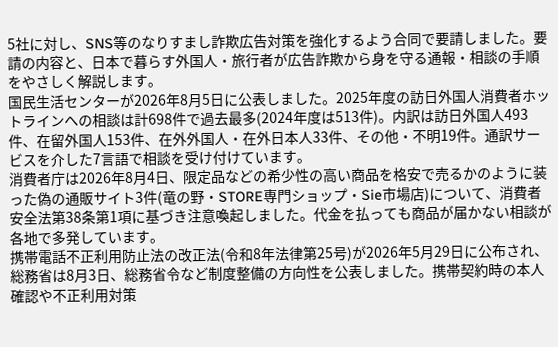5社に対し、SNS等のなりすまし詐欺広告対策を強化するよう合同で要請しました。要請の内容と、日本で暮らす外国人・旅行者が広告詐欺から身を守る通報・相談の手順をやさしく解説します。
国民生活センターが2026年8月5日に公表しました。2025年度の訪日外国人消費者ホットラインへの相談は計698件で過去最多(2024年度は513件)。内訳は訪日外国人493件、在留外国人153件、在外外国人・在外日本人33件、その他・不明19件。通訳サービスを介した7言語で相談を受け付けています。
消費者庁は2026年8月4日、限定品などの希少性の高い商品を格安で売るかのように装った偽の通販サイト3件(竜の野・STORE専門ショップ・Sie市場店)について、消費者安全法第38条第1項に基づき注意喚起しました。代金を払っても商品が届かない相談が各地で多発しています。
携帯電話不正利用防止法の改正法(令和8年法律第25号)が2026年5月29日に公布され、総務省は8月3日、総務省令など制度整備の方向性を公表しました。携帯契約時の本人確認や不正利用対策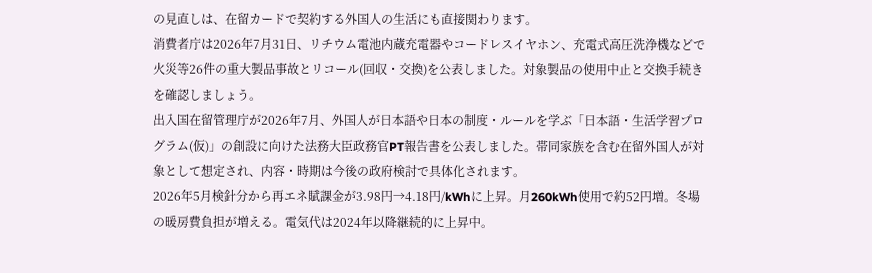の見直しは、在留カードで契約する外国人の生活にも直接関わります。
消費者庁は2026年7月31日、リチウム電池内蔵充電器やコードレスイヤホン、充電式高圧洗浄機などで火災等26件の重大製品事故とリコール(回収・交換)を公表しました。対象製品の使用中止と交換手続きを確認しましょう。
出入国在留管理庁が2026年7月、外国人が日本語や日本の制度・ルールを学ぶ「日本語・生活学習プログラム(仮)」の創設に向けた法務大臣政務官PT報告書を公表しました。帯同家族を含む在留外国人が対象として想定され、内容・時期は今後の政府検討で具体化されます。
2026年5月検針分から再エネ賦課金が3.98円→4.18円/kWhに上昇。月260kWh使用で約52円増。冬場の暖房費負担が増える。電気代は2024年以降継続的に上昇中。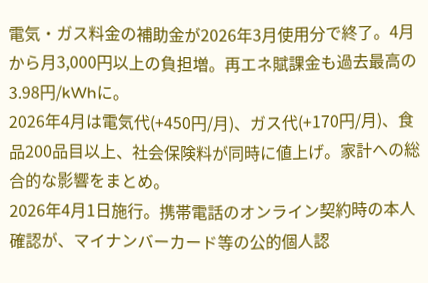電気・ガス料金の補助金が2026年3月使用分で終了。4月から月3,000円以上の負担増。再エネ賦課金も過去最高の3.98円/kWhに。
2026年4月は電気代(+450円/月)、ガス代(+170円/月)、食品200品目以上、社会保険料が同時に値上げ。家計への総合的な影響をまとめ。
2026年4月1日施行。携帯電話のオンライン契約時の本人確認が、マイナンバーカード等の公的個人認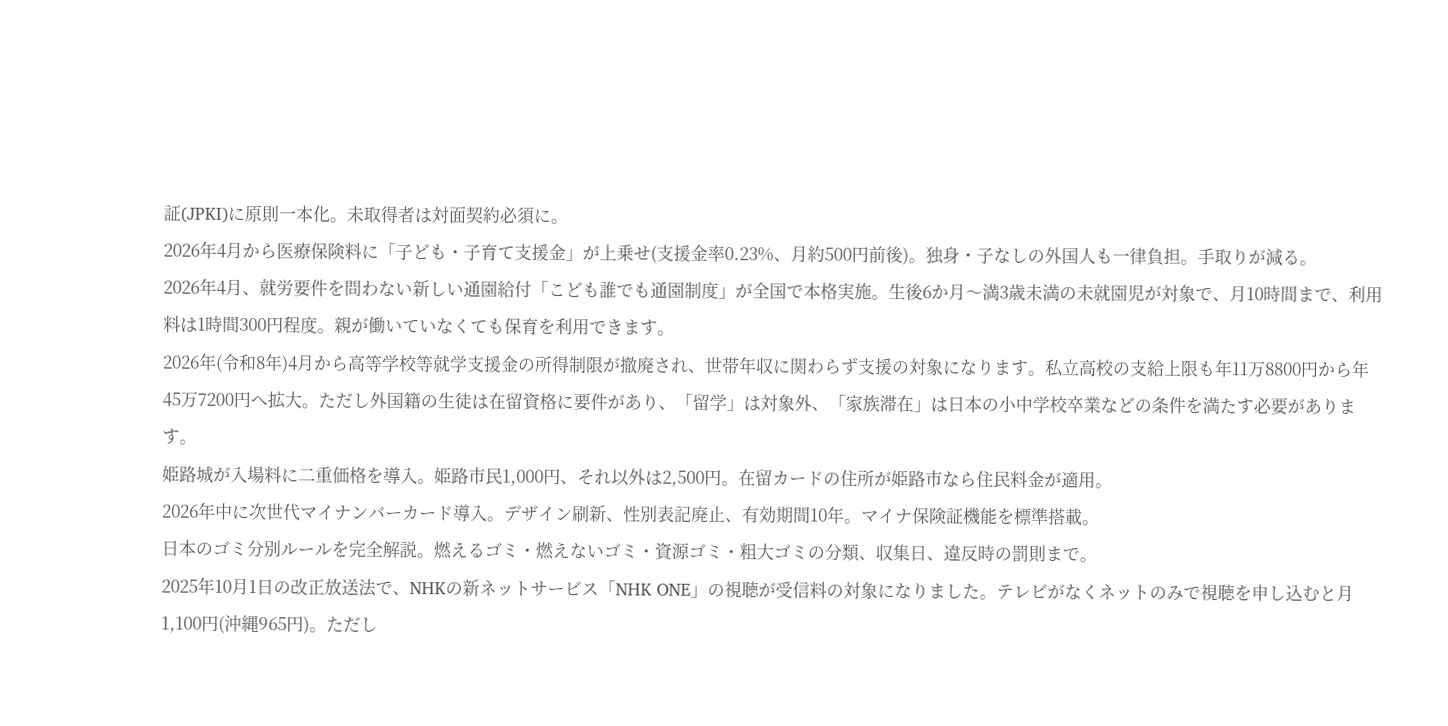証(JPKI)に原則一本化。未取得者は対面契約必須に。
2026年4月から医療保険料に「子ども・子育て支援金」が上乗せ(支援金率0.23%、月約500円前後)。独身・子なしの外国人も一律負担。手取りが減る。
2026年4月、就労要件を問わない新しい通園給付「こども誰でも通園制度」が全国で本格実施。生後6か月〜満3歳未満の未就園児が対象で、月10時間まで、利用料は1時間300円程度。親が働いていなくても保育を利用できます。
2026年(令和8年)4月から高等学校等就学支援金の所得制限が撤廃され、世帯年収に関わらず支援の対象になります。私立高校の支給上限も年11万8800円から年45万7200円へ拡大。ただし外国籍の生徒は在留資格に要件があり、「留学」は対象外、「家族滞在」は日本の小中学校卒業などの条件を満たす必要があります。
姫路城が入場料に二重価格を導入。姫路市民1,000円、それ以外は2,500円。在留カードの住所が姫路市なら住民料金が適用。
2026年中に次世代マイナンバーカード導入。デザイン刷新、性別表記廃止、有効期間10年。マイナ保険証機能を標準搭載。
日本のゴミ分別ルールを完全解説。燃えるゴミ・燃えないゴミ・資源ゴミ・粗大ゴミの分類、収集日、違反時の罰則まで。
2025年10月1日の改正放送法で、NHKの新ネットサービス「NHK ONE」の視聴が受信料の対象になりました。テレビがなくネットのみで視聴を申し込むと月1,100円(沖縄965円)。ただし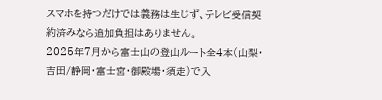スマホを持つだけでは義務は生じず、テレビ受信契約済みなら追加負担はありません。
2025年7月から富士山の登山ルート全4本(山梨・吉田/静岡・富士宮・御殿場・須走)で入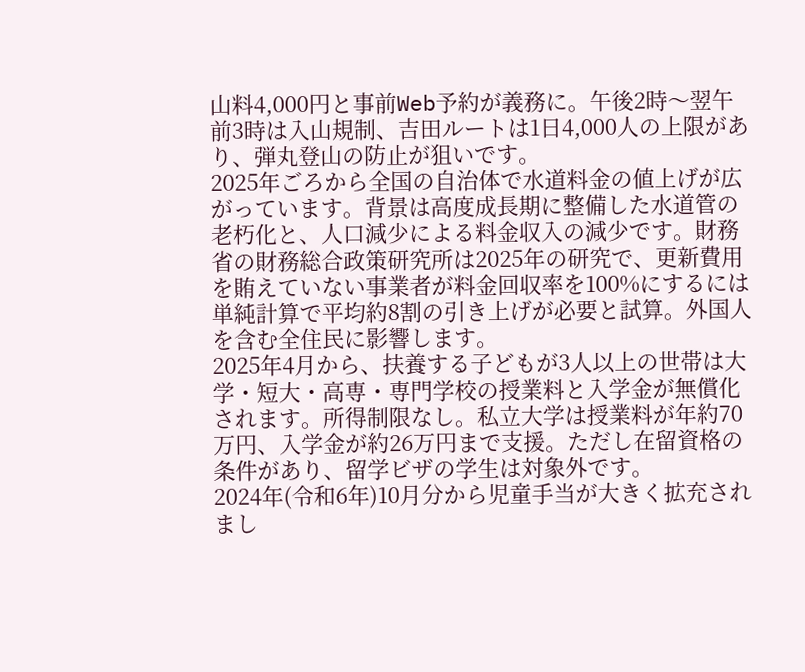山料4,000円と事前Web予約が義務に。午後2時〜翌午前3時は入山規制、吉田ルートは1日4,000人の上限があり、弾丸登山の防止が狙いです。
2025年ごろから全国の自治体で水道料金の値上げが広がっています。背景は高度成長期に整備した水道管の老朽化と、人口減少による料金収入の減少です。財務省の財務総合政策研究所は2025年の研究で、更新費用を賄えていない事業者が料金回収率を100%にするには単純計算で平均約8割の引き上げが必要と試算。外国人を含む全住民に影響します。
2025年4月から、扶養する子どもが3人以上の世帯は大学・短大・高専・専門学校の授業料と入学金が無償化されます。所得制限なし。私立大学は授業料が年約70万円、入学金が約26万円まで支援。ただし在留資格の条件があり、留学ビザの学生は対象外です。
2024年(令和6年)10月分から児童手当が大きく拡充されまし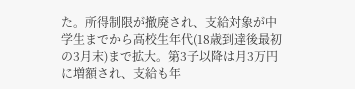た。所得制限が撤廃され、支給対象が中学生までから高校生年代(18歳到達後最初の3月末)まで拡大。第3子以降は月3万円に増額され、支給も年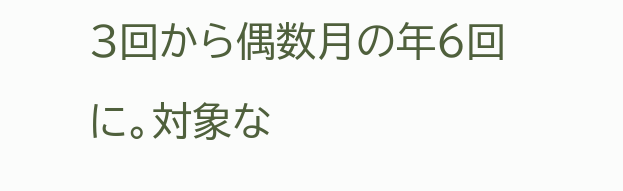3回から偶数月の年6回に。対象な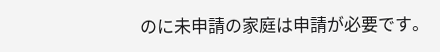のに未申請の家庭は申請が必要です。